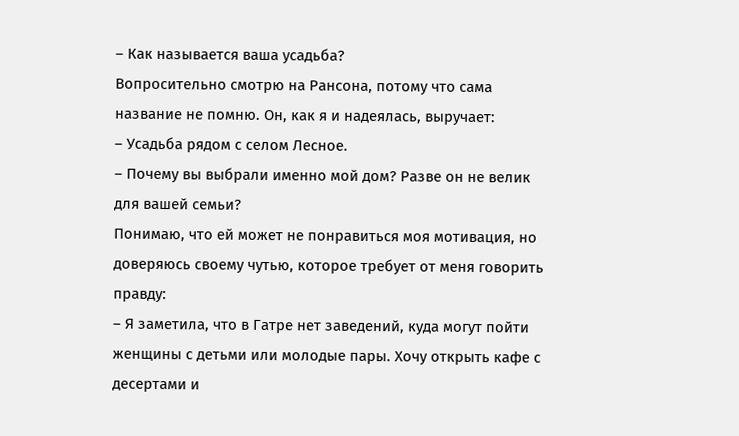– Как называется ваша усадьба?
Вопросительно смотрю на Рансона, потому что сама название не помню. Он, как я и надеялась, выручает:
– Усадьба рядом с селом Лесное.
– Почему вы выбрали именно мой дом? Разве он не велик для вашей семьи?
Понимаю, что ей может не понравиться моя мотивация, но доверяюсь своему чутью, которое требует от меня говорить правду:
– Я заметила, что в Гатре нет заведений, куда могут пойти женщины с детьми или молодые пары. Хочу открыть кафе с десертами и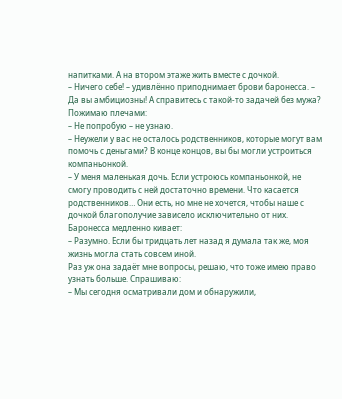напитками. А на втором этаже жить вместе с дочкой.
– Ничего себе! – удивлённо приподнимает брови баронесса. – Да вы амбициозны! А справитесь с такой-то задачей без мужа?
Пожимаю плечами:
– Не попробую – не узнаю.
– Неужели у вас не осталось родственников, которые могут вам помочь с деньгами? В конце концов, вы бы могли устроиться компаньонкой.
– У меня маленькая дочь. Если устроюсь компаньонкой, не смогу проводить с ней достаточно времени. Что касается родственников… Они есть, но мне не хочется, чтобы наше с дочкой благополучие зависело исключительно от них.
Баронесса медленно кивает:
– Разумно. Если бы тридцать лет назад я думала так же, моя жизнь могла стать совсем иной.
Раз уж она задаёт мне вопросы, решаю, что тоже имею право узнать больше. Спрашиваю:
– Мы сегодня осматривали дом и обнаружили,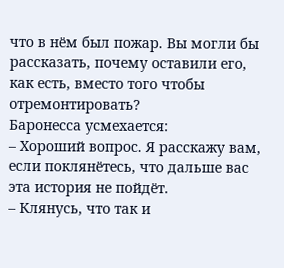что в нём был пожар. Вы могли бы рассказать, почему оставили его, как есть, вместо того чтобы отремонтировать?
Баронесса усмехается:
– Хороший вопрос. Я расскажу вам, если поклянётесь, что дальше вас эта история не пойдёт.
– Клянусь, что так и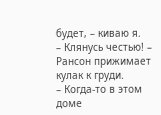будет, – киваю я.
– Клянусь честью! – Рансон прижимает кулак к груди.
– Когда-то в этом доме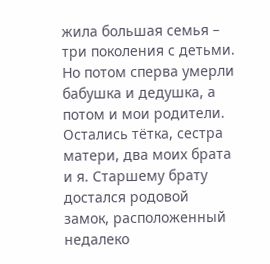жила большая семья – три поколения с детьми. Но потом сперва умерли бабушка и дедушка, а потом и мои родители. Остались тётка, сестра матери, два моих брата и я. Старшему брату достался родовой замок, расположенный недалеко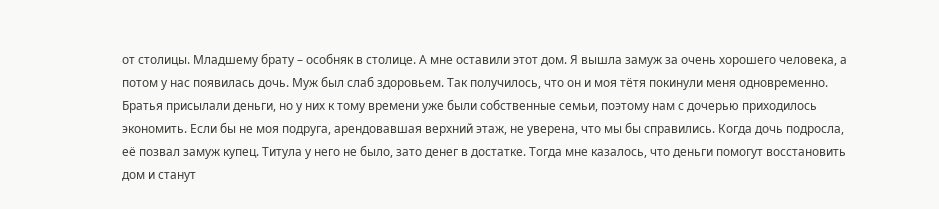от столицы. Младшему брату – особняк в столице. А мне оставили этот дом. Я вышла замуж за очень хорошего человека, а потом у нас появилась дочь. Муж был слаб здоровьем. Так получилось, что он и моя тётя покинули меня одновременно. Братья присылали деньги, но у них к тому времени уже были собственные семьи, поэтому нам с дочерью приходилось экономить. Если бы не моя подруга, арендовавшая верхний этаж, не уверена, что мы бы справились. Когда дочь подросла, её позвал замуж купец. Титула у него не было, зато денег в достатке. Тогда мне казалось, что деньги помогут восстановить дом и станут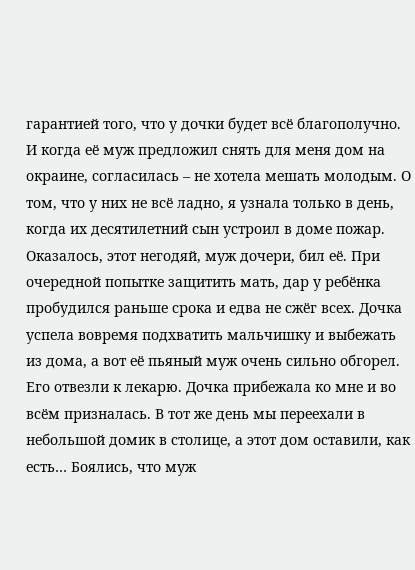гарантией того, что у дочки будет всё благополучно. И когда её муж предложил снять для меня дом на окраине, согласилась – не хотела мешать молодым. О том, что у них не всё ладно, я узнала только в день, когда их десятилетний сын устроил в доме пожар. Оказалось, этот негодяй, муж дочери, бил её. При очередной попытке защитить мать, дар у ребёнка пробудился раньше срока и едва не сжёг всех. Дочка успела вовремя подхватить мальчишку и выбежать из дома, а вот её пьяный муж очень сильно обгорел. Его отвезли к лекарю. Дочка прибежала ко мне и во всём призналась. В тот же день мы переехали в небольшой домик в столице, а этот дом оставили, как есть… Боялись, что муж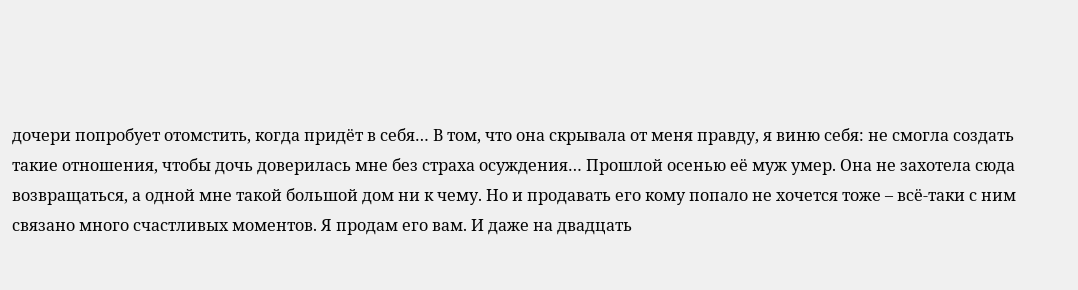дочери попробует отомстить, когда придёт в себя… В том, что она скрывала от меня правду, я виню себя: не смогла создать такие отношения, чтобы дочь доверилась мне без страха осуждения… Прошлой осенью её муж умер. Она не захотела сюда возвращаться, а одной мне такой большой дом ни к чему. Но и продавать его кому попало не хочется тоже – всё-таки с ним связано много счастливых моментов. Я продам его вам. И даже на двадцать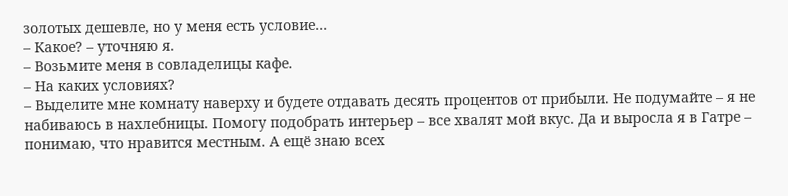золотых дешевле, но у меня есть условие…
– Какое? – уточняю я.
– Возьмите меня в совладелицы кафе.
– На каких условиях?
– Выделите мне комнату наверху и будете отдавать десять процентов от прибыли. Не подумайте – я не набиваюсь в нахлебницы. Помогу подобрать интерьер – все хвалят мой вкус. Да и выросла я в Гатре – понимаю, что нравится местным. А ещё знаю всех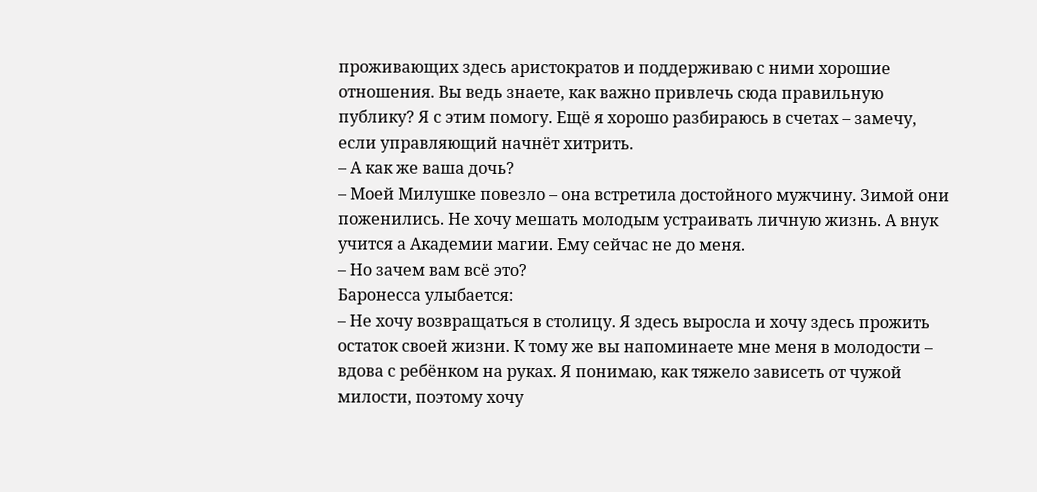проживающих здесь аристократов и поддерживаю с ними хорошие отношения. Вы ведь знаете, как важно привлечь сюда правильную публику? Я с этим помогу. Ещё я хорошо разбираюсь в счетах – замечу, если управляющий начнёт хитрить.
– А как же ваша дочь?
– Моей Милушке повезло – она встретила достойного мужчину. Зимой они поженились. Не хочу мешать молодым устраивать личную жизнь. А внук учится а Академии магии. Ему сейчас не до меня.
– Но зачем вам всё это?
Баронесса улыбается:
– Не хочу возвращаться в столицу. Я здесь выросла и хочу здесь прожить остаток своей жизни. К тому же вы напоминаете мне меня в молодости – вдова с ребёнком на руках. Я понимаю, как тяжело зависеть от чужой милости, поэтому хочу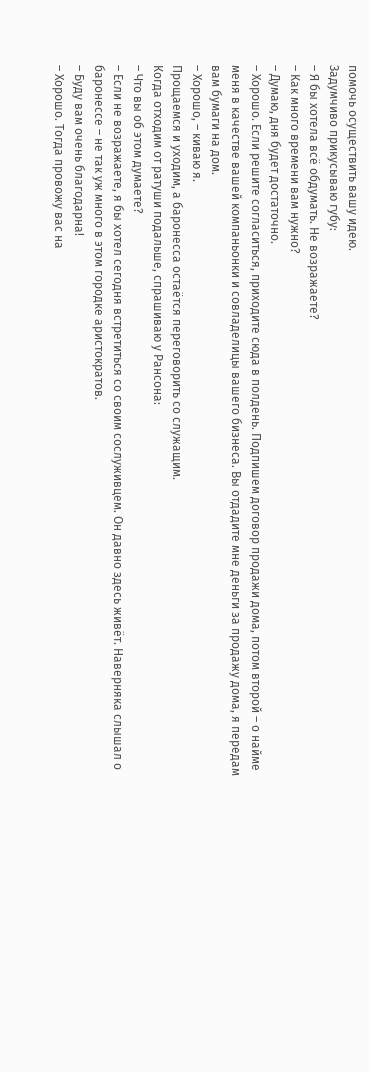помочь осуществить вашу идею.
Задумчиво прикусываю губу:
– Я бы хотела всё обдумать. Не возражаете?
– Как много времени вам нужно?
– Думаю, дня будет достаточно.
– Хорошо. Если решите согласиться, приходите сюда в полдень. Подпишем договор продажи дома, потом второй – о найме меня в качестве вашей компаньонки и совладелицы вашего бизнеса. Вы отдадите мне деньги за продажу дома, я передам вам бумаги на дом.
– Хорошо, – киваю я.
Прощаемся и уходим, а баронесса остаётся переговорить со служащим.
Когда отходим от ратуши подальше, спрашиваю у Рансона:
– Что вы об этом думаете?
– Если не возражаете, я бы хотел сегодня встретиться со своим сослуживцем. Он давно здесь живёт. Наверняка слышал о баронессе – не так уж много в этом городке аристократов.
– Буду вам очень благодарна!
– Хорошо. Тогда провожу вас на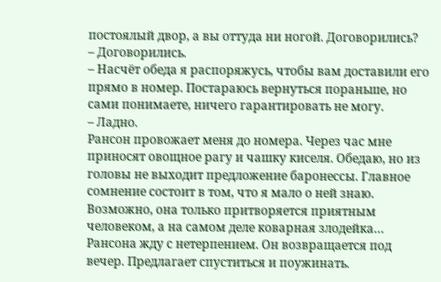постоялый двор, а вы оттуда ни ногой. Договорились?
– Договорились.
– Насчёт обеда я распоряжусь, чтобы вам доставили его прямо в номер. Постараюсь вернуться пораньше, но сами понимаете, ничего гарантировать не могу.
– Ладно.
Рансон провожает меня до номера. Через час мне приносят овощное рагу и чашку киселя. Обедаю, но из головы не выходит предложение баронессы. Главное сомнение состоит в том, что я мало о ней знаю. Возможно, она только притворяется приятным человеком, а на самом деле коварная злодейка…
Рансона жду с нетерпением. Он возвращается под вечер. Предлагает спуститься и поужинать.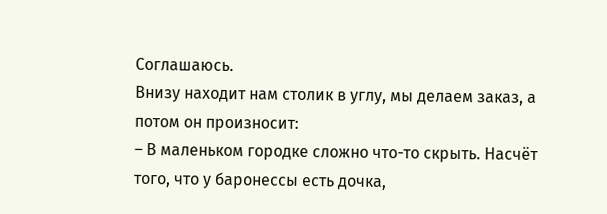Соглашаюсь.
Внизу находит нам столик в углу, мы делаем заказ, а потом он произносит:
– В маленьком городке сложно что-то скрыть. Насчёт того, что у баронессы есть дочка,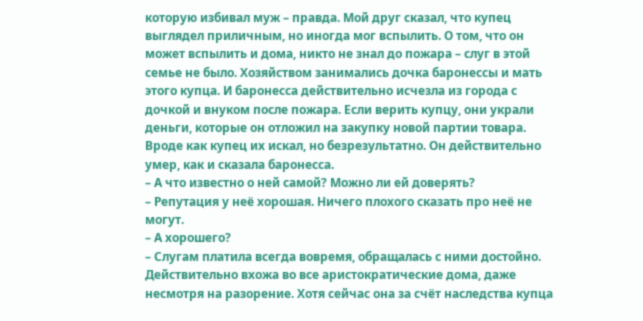которую избивал муж – правда. Мой друг сказал, что купец выглядел приличным, но иногда мог вспылить. О том, что он может вспылить и дома, никто не знал до пожара – слуг в этой семье не было. Хозяйством занимались дочка баронессы и мать этого купца. И баронесса действительно исчезла из города с дочкой и внуком после пожара. Если верить купцу, они украли деньги, которые он отложил на закупку новой партии товара. Вроде как купец их искал, но безрезультатно. Он действительно умер, как и сказала баронесса.
– А что известно о ней самой? Можно ли ей доверять?
– Репутация у неё хорошая. Ничего плохого сказать про неё не могут.
– А хорошего?
– Слугам платила всегда вовремя, обращалась с ними достойно. Действительно вхожа во все аристократические дома, даже несмотря на разорение. Хотя сейчас она за счёт наследства купца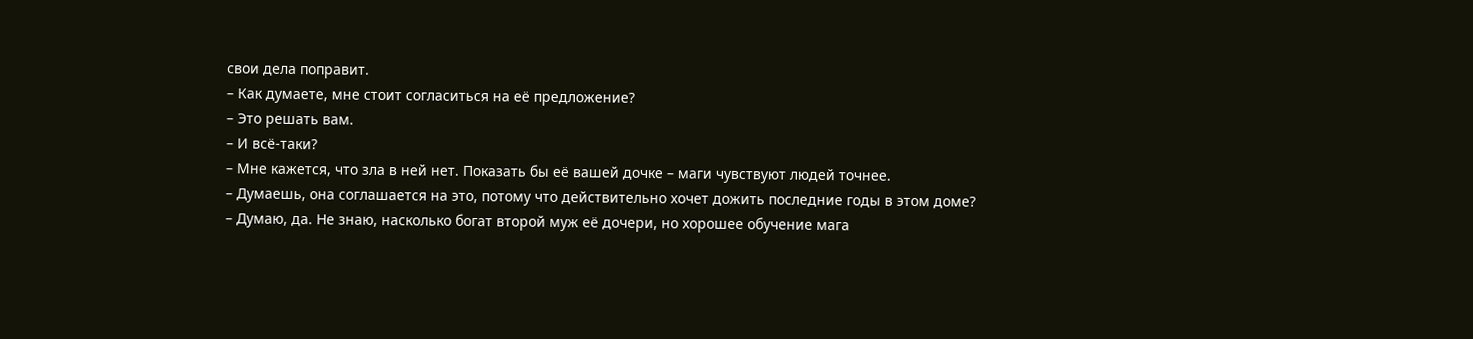свои дела поправит.
– Как думаете, мне стоит согласиться на её предложение?
– Это решать вам.
– И всё-таки?
– Мне кажется, что зла в ней нет. Показать бы её вашей дочке – маги чувствуют людей точнее.
– Думаешь, она соглашается на это, потому что действительно хочет дожить последние годы в этом доме?
– Думаю, да. Не знаю, насколько богат второй муж её дочери, но хорошее обучение мага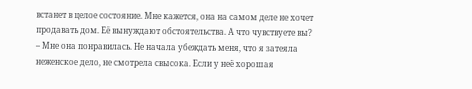встанет в целое состояние. Мне кажется, она на самом деле не хочет продавать дом. Её вынуждают обстоятельства. А что чувствуете вы?
– Мне она понравилась. Не начала убеждать меня, что я затеяла неженское дело, не смотрела свысока. Если у неё хорошая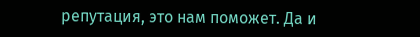репутация, это нам поможет. Да и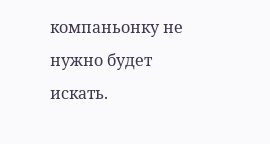компаньонку не нужно будет искать.